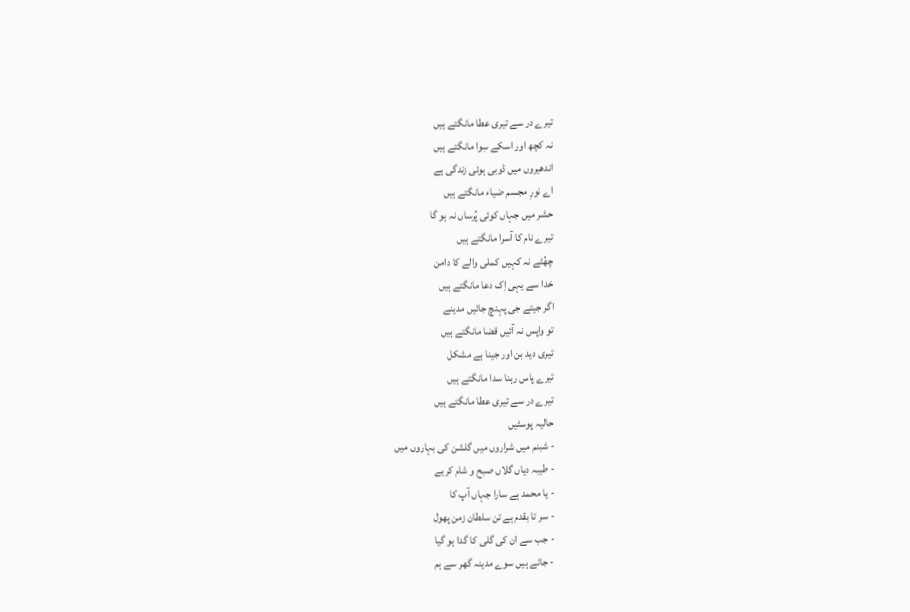تیرے در سے تیری عطا مانگتے ہیں
نہ کچھ اور اسکے سِوا مانگتے ہیں
اندھیروں میں ڈوبی ہوئی زندگی ہے
اے نورِ مجسم ضیاء مانگتے ہیں
حشر میں جہاں کوئی پُرساں نہ ہو گا
تیرے نام کا آسرا مانگتے ہیں
چھُٹے نہ کہیں کملی والے کا دامن
خدا سے یہی اِک دعا مانگتے ہیں
اگر جیتے جی پہنچ جائیں مدینے
تو واپس نہ آئیں قضا مانگتے ہیں
تیری دید بن اور جینا ہے مشکل
تیرے پاس رہنا سدا مانگتے ہیں
تیرے در سے تیری عطا مانگتے ہیں
حالیہ پوسٹیں
- شبنم میں شراروں میں گلشن کی بہاروں میں
- طیبہ دیاں گلاں صبح و شام کریے
- یا محمد ہے سارا جہاں آپ کا
- سر تا بقدم ہے تن سلطان زمن پھول
- جب سے ان کی گلی کا گدا ہو گیا
- جاتے ہیں سوے مدینہ گھر سے ہم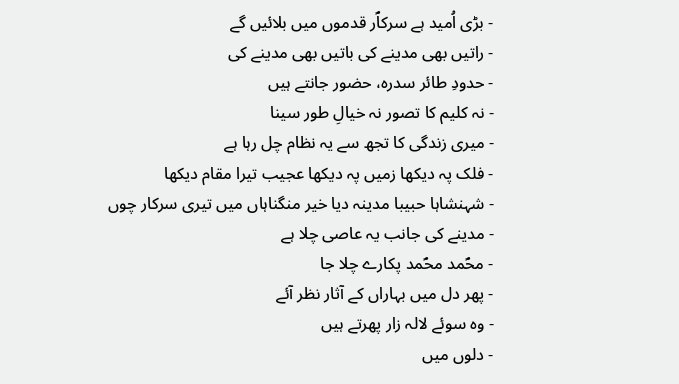- بڑی اُمید ہے سرکاؐر قدموں میں بلائیں گے
- راتیں بھی مدینے کی باتیں بھی مدینے کی
- حدودِ طائر سدرہ، حضور جانتے ہیں
- نہ کلیم کا تصور نہ خیالِ طور سینا
- میری زندگی کا تجھ سے یہ نظام چل رہا ہے
- فلک پہ دیکھا زمیں پہ دیکھا عجیب تیرا مقام دیکھا
- شہنشاہا حبیبا مدینہ دیا خیر منگناہاں میں تیری سرکار چوں
- مدینے کی جانب یہ عاصی چلا ہے
- محؐمد محؐمد پکارے چلا جا
- پھر دل میں بہاراں کے آثار نظر آئے
- وہ سوئے لالہ زار پھرتے ہیں
- دلوں میں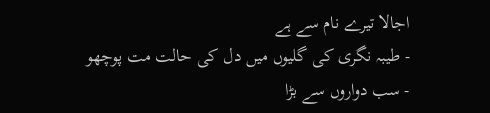اجالا تیرے نام سے ہے
- طیبہ نگری کی گلیوں میں دل کی حالت مت پوچھو
- سب دواروں سے بڑا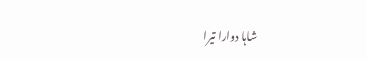شاہا دوارا تیرا